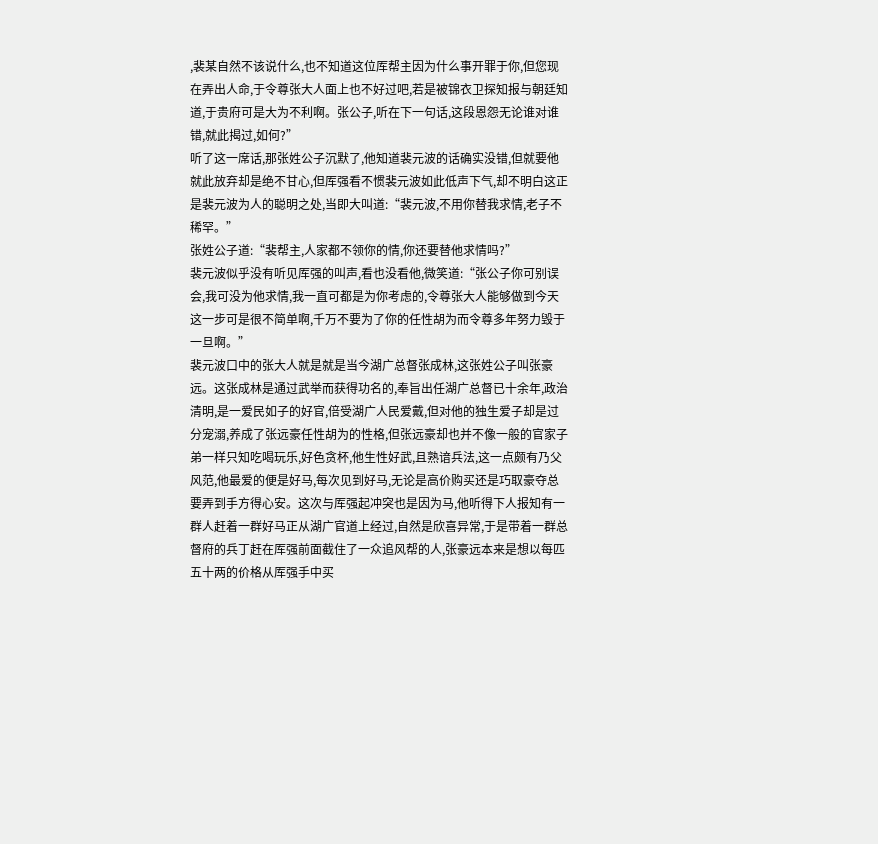,裴某自然不该说什么,也不知道这位厍帮主因为什么事开罪于你,但您现在弄出人命,于令尊张大人面上也不好过吧,若是被锦衣卫探知报与朝廷知道,于贵府可是大为不利啊。张公子,听在下一句话,这段恩怨无论谁对谁错,就此揭过,如何?”
听了这一席话,那张姓公子沉默了,他知道裴元波的话确实没错,但就要他就此放弃却是绝不甘心,但厍强看不惯裴元波如此低声下气,却不明白这正是裴元波为人的聪明之处,当即大叫道:“裴元波,不用你替我求情,老子不稀罕。”
张姓公子道:“裴帮主,人家都不领你的情,你还要替他求情吗?”
裴元波似乎没有听见厍强的叫声,看也没看他,微笑道:“张公子你可别误会,我可没为他求情,我一直可都是为你考虑的,令尊张大人能够做到今天这一步可是很不简单啊,千万不要为了你的任性胡为而令尊多年努力毁于一旦啊。”
裴元波口中的张大人就是就是当今湖广总督张成林,这张姓公子叫张豪远。这张成林是通过武举而获得功名的,奉旨出任湖广总督已十余年,政治清明,是一爱民如子的好官,倍受湖广人民爱戴,但对他的独生爱子却是过分宠溺,养成了张远豪任性胡为的性格,但张远豪却也并不像一般的官家子弟一样只知吃喝玩乐,好色贪杯,他生性好武,且熟谙兵法,这一点颇有乃父风范,他最爱的便是好马,每次见到好马,无论是高价购买还是巧取豪夺总要弄到手方得心安。这次与厍强起冲突也是因为马,他听得下人报知有一群人赶着一群好马正从湖广官道上经过,自然是欣喜异常,于是带着一群总督府的兵丁赶在厍强前面截住了一众追风帮的人,张豪远本来是想以每匹五十两的价格从厍强手中买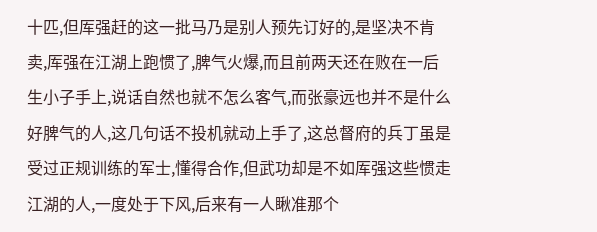十匹,但厍强赶的这一批马乃是别人预先订好的,是坚决不肯卖,厍强在江湖上跑惯了,脾气火爆,而且前两天还在败在一后生小子手上,说话自然也就不怎么客气,而张豪远也并不是什么好脾气的人,这几句话不投机就动上手了,这总督府的兵丁虽是受过正规训练的军士,懂得合作,但武功却是不如厍强这些惯走江湖的人,一度处于下风,后来有一人瞅准那个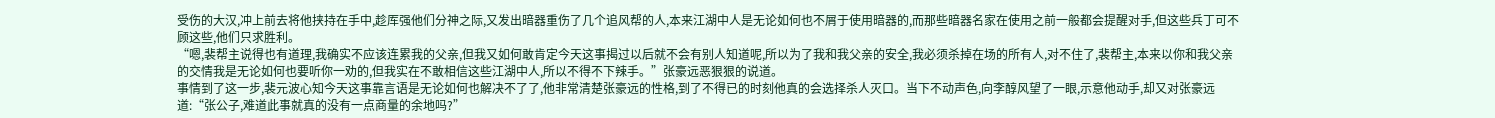受伤的大汉,冲上前去将他挟持在手中,趁厍强他们分神之际,又发出暗器重伤了几个追风帮的人,本来江湖中人是无论如何也不屑于使用暗器的,而那些暗器名家在使用之前一般都会提醒对手,但这些兵丁可不顾这些,他们只求胜利。
“嗯,裴帮主说得也有道理,我确实不应该连累我的父亲,但我又如何敢肯定今天这事揭过以后就不会有别人知道呢,所以为了我和我父亲的安全,我必须杀掉在场的所有人,对不住了,裴帮主,本来以你和我父亲的交情我是无论如何也要听你一劝的,但我实在不敢相信这些江湖中人,所以不得不下辣手。”张豪远恶狠狠的说道。
事情到了这一步,裴元波心知今天这事靠言语是无论如何也解决不了了,他非常清楚张豪远的性格,到了不得已的时刻他真的会选择杀人灭口。当下不动声色,向李醇风望了一眼,示意他动手,却又对张豪远道:“张公子,难道此事就真的没有一点商量的余地吗?”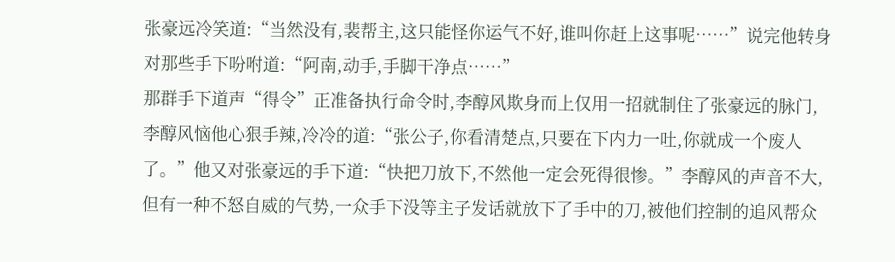张豪远冷笑道:“当然没有,裴帮主,这只能怪你运气不好,谁叫你赶上这事呢……”说完他转身对那些手下吩咐道:“阿南,动手,手脚干净点……”
那群手下道声“得令”正准备执行命令时,李醇风欺身而上仅用一招就制住了张豪远的脉门,李醇风恼他心狠手辣,冷冷的道:“张公子,你看清楚点,只要在下内力一吐,你就成一个废人了。”他又对张豪远的手下道:“快把刀放下,不然他一定会死得很惨。”李醇风的声音不大,但有一种不怒自威的气势,一众手下没等主子发话就放下了手中的刀,被他们控制的追风帮众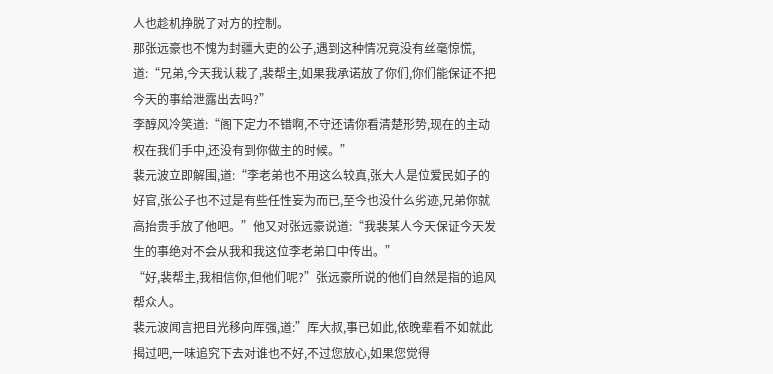人也趁机挣脱了对方的控制。
那张远豪也不愧为封疆大吏的公子,遇到这种情况竟没有丝毫惊慌,道:“兄弟,今天我认栽了,裴帮主,如果我承诺放了你们,你们能保证不把今天的事给泄露出去吗?”
李醇风冷笑道:“阁下定力不错啊,不守还请你看清楚形势,现在的主动权在我们手中,还没有到你做主的时候。”
裴元波立即解围,道:“李老弟也不用这么较真,张大人是位爱民如子的好官,张公子也不过是有些任性妄为而已,至今也没什么劣迹,兄弟你就高抬贵手放了他吧。”他又对张远豪说道:“我裴某人今天保证今天发生的事绝对不会从我和我这位李老弟口中传出。”
“好,裴帮主,我相信你,但他们呢?”张远豪所说的他们自然是指的追风帮众人。
裴元波闻言把目光移向厍强,道:”厍大叔,事已如此,依晚辈看不如就此揭过吧,一味追究下去对谁也不好,不过您放心,如果您觉得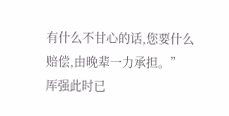有什么不甘心的话,您要什么赔偿,由晚辈一力承担。”
厍强此时已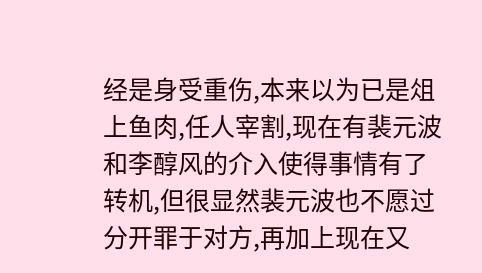经是身受重伤,本来以为已是俎上鱼肉,任人宰割,现在有裴元波和李醇风的介入使得事情有了转机,但很显然裴元波也不愿过分开罪于对方,再加上现在又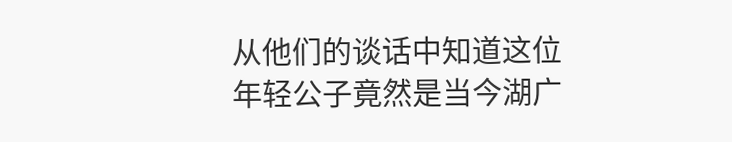从他们的谈话中知道这位年轻公子竟然是当今湖广